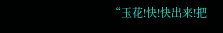“玉花!快!快出来!把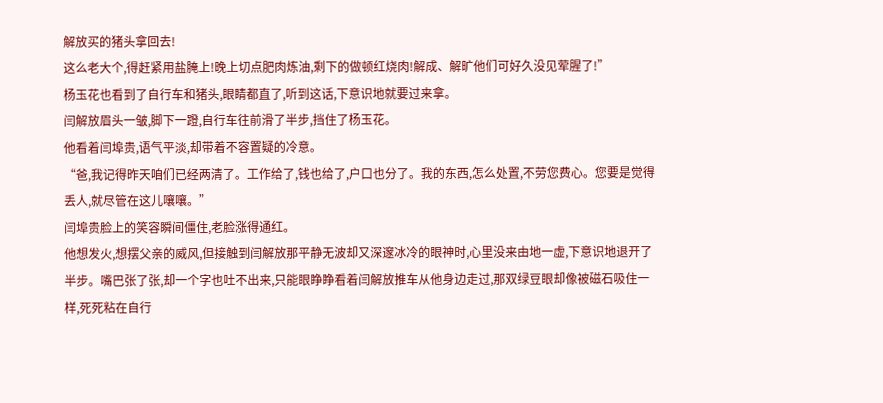解放买的猪头拿回去!
这么老大个,得赶紧用盐腌上!晚上切点肥肉炼油,剩下的做顿红烧肉!解成、解旷他们可好久没见荤腥了!”
杨玉花也看到了自行车和猪头,眼睛都直了,听到这话,下意识地就要过来拿。
闫解放眉头一皱,脚下一蹬,自行车往前滑了半步,挡住了杨玉花。
他看着闫埠贵,语气平淡,却带着不容置疑的冷意。
“爸,我记得昨天咱们已经两清了。工作给了,钱也给了,户口也分了。我的东西,怎么处置,不劳您费心。您要是觉得丢人,就尽管在这儿嚷嚷。”
闫埠贵脸上的笑容瞬间僵住,老脸涨得通红。
他想发火,想摆父亲的威风,但接触到闫解放那平静无波却又深邃冰冷的眼神时,心里没来由地一虚,下意识地退开了半步。嘴巴张了张,却一个字也吐不出来,只能眼睁睁看着闫解放推车从他身边走过,那双绿豆眼却像被磁石吸住一样,死死粘在自行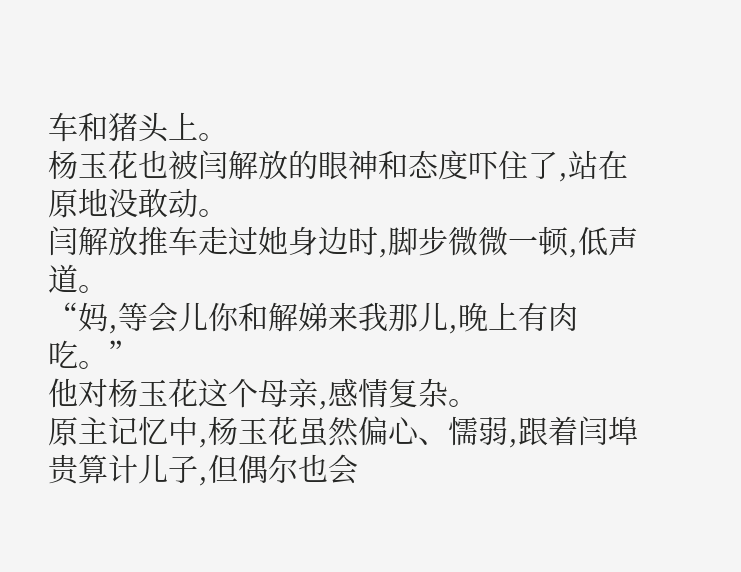车和猪头上。
杨玉花也被闫解放的眼神和态度吓住了,站在原地没敢动。
闫解放推车走过她身边时,脚步微微一顿,低声道。
“妈,等会儿你和解娣来我那儿,晚上有肉吃。”
他对杨玉花这个母亲,感情复杂。
原主记忆中,杨玉花虽然偏心、懦弱,跟着闫埠贵算计儿子,但偶尔也会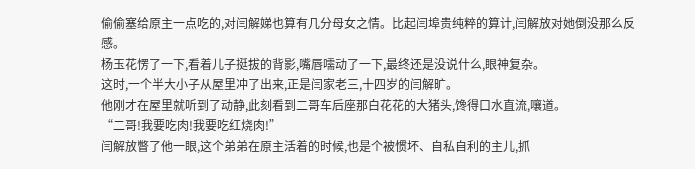偷偷塞给原主一点吃的,对闫解娣也算有几分母女之情。比起闫埠贵纯粹的算计,闫解放对她倒没那么反感。
杨玉花愣了一下,看着儿子挺拔的背影,嘴唇嚅动了一下,最终还是没说什么,眼神复杂。
这时,一个半大小子从屋里冲了出来,正是闫家老三,十四岁的闫解旷。
他刚才在屋里就听到了动静,此刻看到二哥车后座那白花花的大猪头,馋得口水直流,嚷道。
“二哥!我要吃肉!我要吃红烧肉!”
闫解放瞥了他一眼,这个弟弟在原主活着的时候,也是个被惯坏、自私自利的主儿,抓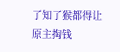了知了猴都得让原主掏钱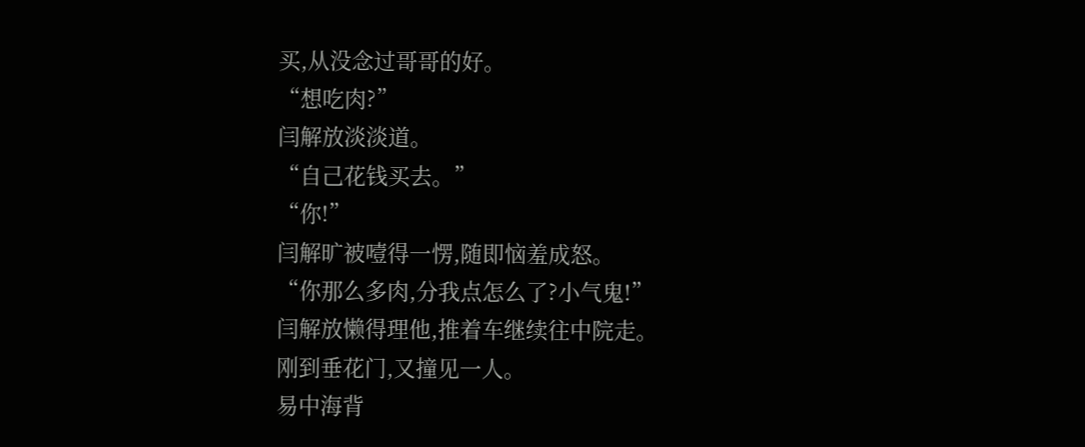买,从没念过哥哥的好。
“想吃肉?”
闫解放淡淡道。
“自己花钱买去。”
“你!”
闫解旷被噎得一愣,随即恼羞成怒。
“你那么多肉,分我点怎么了?小气鬼!”
闫解放懒得理他,推着车继续往中院走。
刚到垂花门,又撞见一人。
易中海背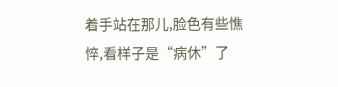着手站在那儿,脸色有些憔悴,看样子是“病休”了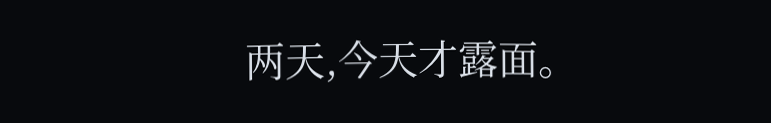两天,今天才露面。